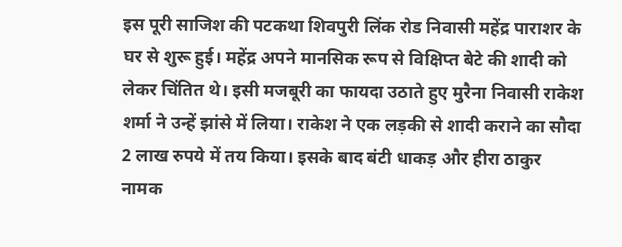इस पूरी साजिश की पटकथा शिवपुरी लिंक रोड निवासी महेंद्र पाराशर के घर से शुरू हुई। महेंद्र अपने मानसिक रूप से विक्षिप्त बेटे की शादी को लेकर चिंतित थे। इसी मजबूरी का फायदा उठाते हुए मुरैना निवासी राकेश शर्मा ने उन्हें झांसे में लिया। राकेश ने एक लड़की से शादी कराने का सौदा 2 लाख रुपये में तय किया। इसके बाद बंटी धाकड़ और हीरा ठाकुर नामक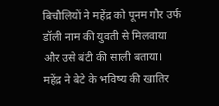बिचौलियों ने महेंद्र को पूनम गौर उर्फ डॉली नाम की युवती से मिलवाया और उसे बंटी की साली बताया। महेंद्र ने बेटे के भविष्य की खातिर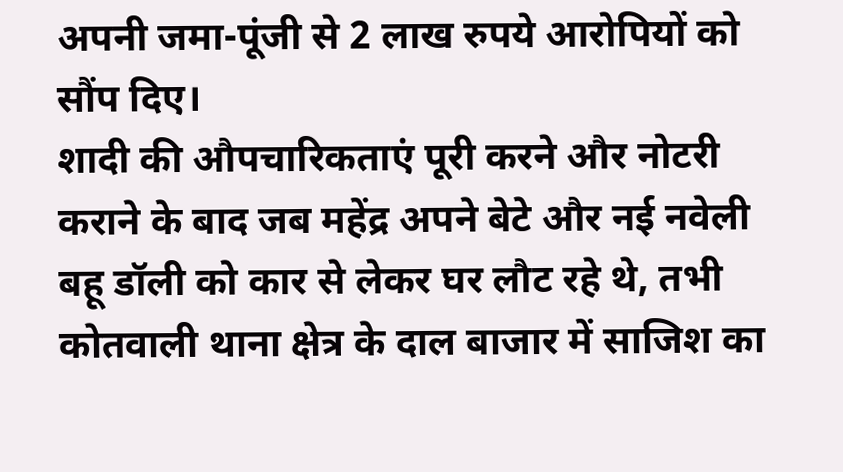अपनी जमा-पूंजी से 2 लाख रुपये आरोपियों को सौंप दिए।
शादी की औपचारिकताएं पूरी करने और नोटरी कराने के बाद जब महेंद्र अपने बेटे और नई नवेली बहू डॉली को कार से लेकर घर लौट रहे थे, तभी कोतवाली थाना क्षेत्र के दाल बाजार में साजिश का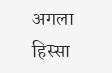अगला हिस्सा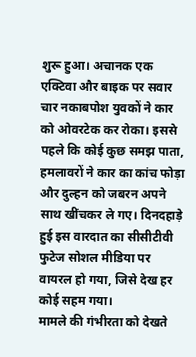शुरू हुआ। अचानक एक एक्टिवा और बाइक पर सवार चार नकाबपोश युवकों ने कार को ओवरटेक कर रोका। इससे पहले कि कोई कुछ समझ पाता, हमलावरों ने कार का कांच फोड़ा और दुल्हन को जबरन अपने साथ खींचकर ले गए। दिनदहाड़े हुई इस वारदात का सीसीटीवी फुटेज सोशल मीडिया पर वायरल हो गया, जिसे देख हर कोई सहम गया।
मामले की गंभीरता को देखते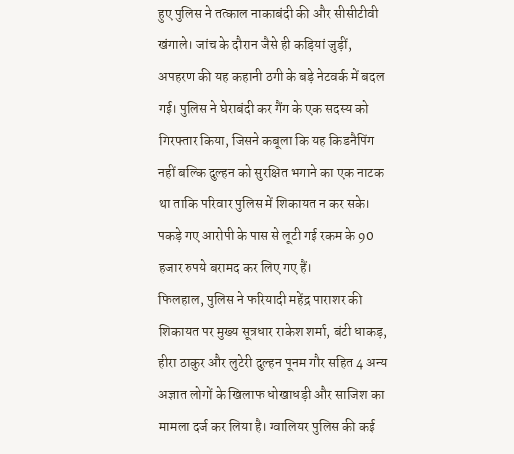हुए पुलिस ने तत्काल नाकाबंदी की और सीसीटीवी खंगाले। जांच के दौरान जैसे ही कड़ियां जुड़ीं, अपहरण की यह कहानी ठगी के बड़े नेटवर्क में बदल गई। पुलिस ने घेराबंदी कर गैंग के एक सदस्य को गिरफ्तार किया, जिसने कबूला कि यह किडनैपिंग नहीं बल्कि दुल्हन को सुरक्षित भगाने का एक नाटक था ताकि परिवार पुलिस में शिकायत न कर सके। पकड़े गए आरोपी के पास से लूटी गई रकम के 90 हजार रुपये बरामद कर लिए गए हैं।
फिलहाल, पुलिस ने फरियादी महेंद्र पाराशर की शिकायत पर मुख्य सूत्रधार राकेश शर्मा, बंटी धाकड़, हीरा ठाकुर और लुटेरी दुल्हन पूनम गौर सहित 4 अन्य अज्ञात लोगों के खिलाफ धोखाधड़ी और साजिश का मामला दर्ज कर लिया है। ग्वालियर पुलिस की कई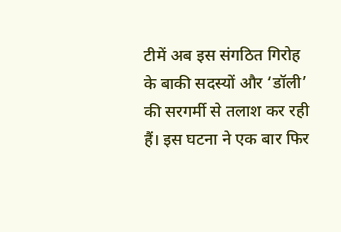टीमें अब इस संगठित गिरोह के बाकी सदस्यों और ‘डॉली’ की सरगर्मी से तलाश कर रही हैं। इस घटना ने एक बार फिर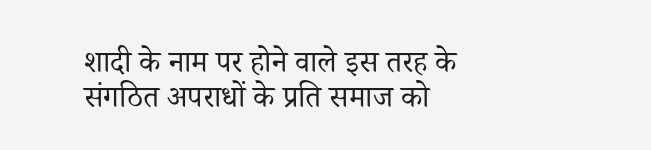शादी के नाम पर होने वाले इस तरह के संगठित अपराधों के प्रति समाज को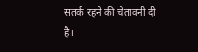सतर्क रहने की चेतावनी दी है।